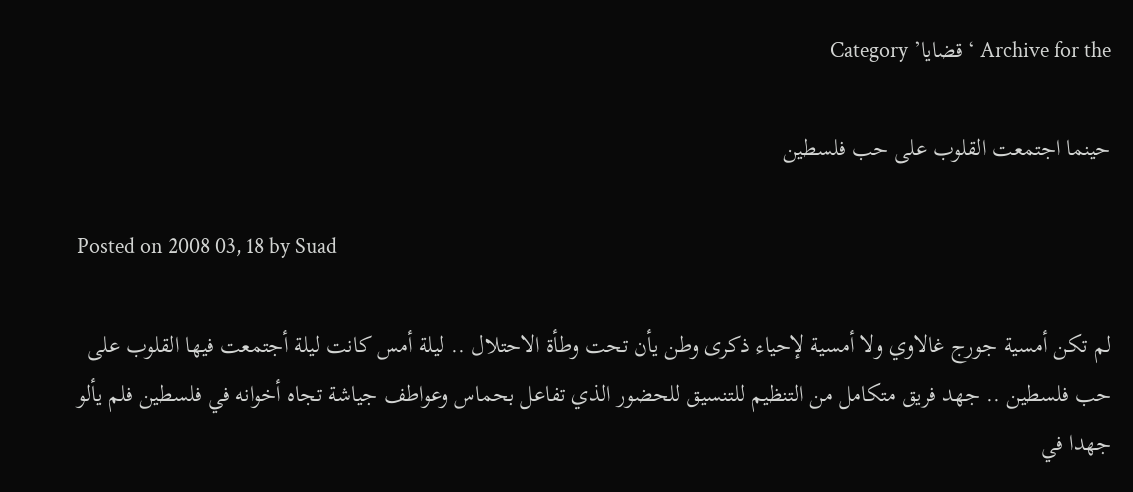Archive for the ‘قضايا’ Category

حينما اجتمعت القلوب على حب فلسطين

Posted on 2008 03, 18 by Suad

لم تكن أمسية جورج غالاوي ولا أمسية لإحياء ذكرى وطن يأن تحت وطأة الاحتلال .. ليلة أمس كانت ليلة أجتمعت فيها القلوب على حب فلسطين .. جهد فريق متكامل من التنظيم للتنسيق للحضور الذي تفاعل بحماس وعواطف جياشة تجاه أخوانه في فلسطين فلم يألو جهدا في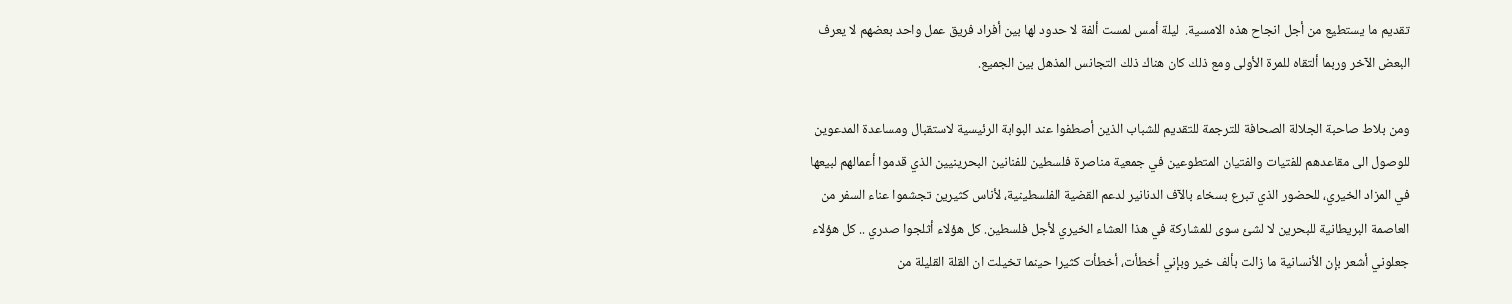تقديم ما يستطيع من أجل انجاح هذه الامسية.  ليلة أمس لمست ألفة لا حدود لها بين أفراد فريق عمل واحد بعضهم لا يعرف البعض الآخر وربما ألتقاه للمرة الأولى ومع ذلك كان هناك ذلك التجانس المذهل بين الجميع.

ومن بلاط صاحبة الجلالة الصحافة للترجمة للتقديم للشباب الذين أصطفوا عند البوابة الرئيسية لاستقبال ومساعدة المدعوين للوصول الى مقاعدهم للفتيات والفتيان المتطوعين في جمعية مناصرة فلسطين للفنانين البحرينيين الذي قدموا أعمالهم لبيعها في المزاد الخيري، للحضور الذي تبرع بسخاء بالآف الدنانير لدعم القضية الفلسطينية، لأناس كثيرين تجشموا عناء السفر من العاصمة البريطانية للبحرين لا لشئ سوى للمشاركة في هذا العشاء الخيري لأجل فلسطين. كل هؤلاء أثلجوا صدري .. كل هؤلاء جعلوني أشعر بإن الأنسانية ما زالت بألف خير وبإني أخطأت، أخطأت كثيرا حينما تخيلت ان القلة القليلة من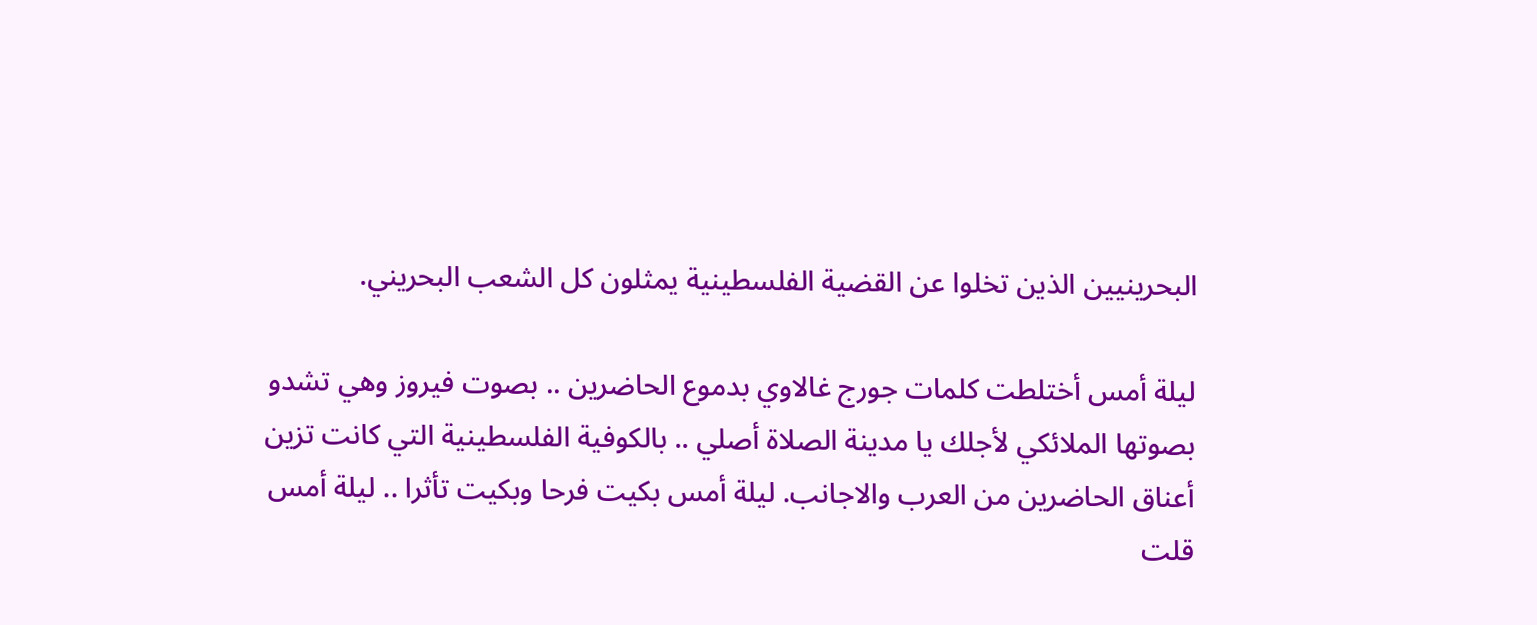البحرينيين الذين تخلوا عن القضية الفلسطينية يمثلون كل الشعب البحريني.

ليلة أمس أختلطت كلمات جورج غالاوي بدموع الحاضرين .. بصوت فيروز وهي تشدو بصوتها الملائكي لأجلك يا مدينة الصلاة أصلي .. بالكوفية الفلسطينية التي كانت تزين أعناق الحاضرين من العرب والاجانب. ليلة أمس بكيت فرحا وبكيت تأثرا .. ليلة أمس قلت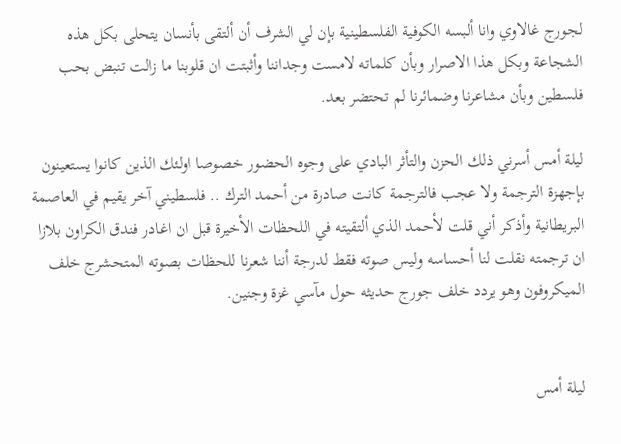لجورج غالاوي وانا ألبسه الكوفية الفلسطينية بإن لي الشرف أن ألتقى بأنسان يتحلى بكل هذه الشجاعة وبكل هذا الاصرار وبأن كلماته لامست وجداننا وأثبتت ان قلوبنا ما زالت تنبض بحب فلسطين وبأن مشاعرنا وضمائرنا لم تحتضر بعد.

ليلة أمس أسرني ذلك الحزن والتأثر البادي على وجوه الحضور خصوصا اولئك الذين كانوا يستعينون بإجهزة الترجمة ولا عجب فالترجمة كانت صادرة من أحمد الترك .. فلسطيني آخر يقيم في العاصمة البريطانية وأذكر أني قلت لأحمد الذي ألتقيته في اللحظات الأخيرة قبل ان اغادر فندق الكراون بلازا ان ترجمته نقلت لنا أحساسه وليس صوته فقط لدرجة أننا شعرنا للحظات بصوته المتحشرج خلف الميكروفون وهو يردد خلف جورج حديثه حول مآسي غزة وجنين.


ليلة أمس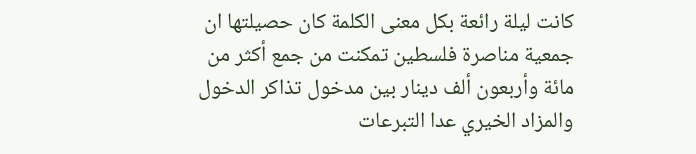كانت ليلة رائعة بكل معنى الكلمة كان حصيلتها ان جمعية مناصرة فلسطين تمكنت من جمع أكثر من مائة وأربعون ألف دينار بين مدخول تذاكر الدخول والمزاد الخيري عدا التبرعات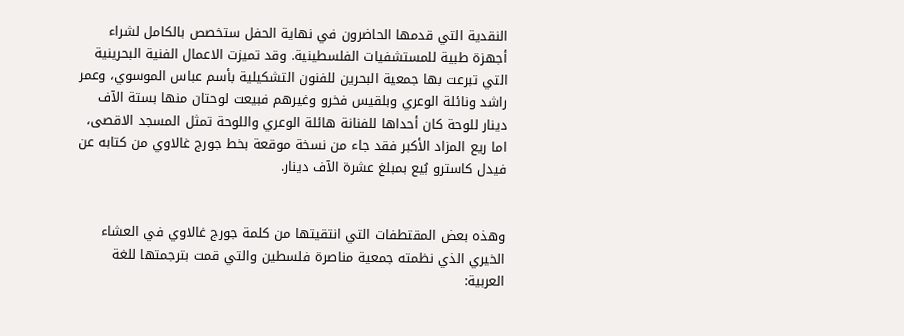النقدية التي قدمها الحاضرون في نهاية الحفل ستخصص بالكامل لشراء أجهزة طبية للمستشفيات الفلسطينية. وقد تميزت الاعمال الفنية البحرينية التي تبرعت بها جمعية البحرين للفنون التشكيلية بأسم عباس الموسوي، وعمر راشد ونائلة الوعري وبلقيس فخرو وغيرهم فبيعت لوحتان منها بستة الآف دينار للوحة كان أحداها للفنانة هائلة الوعري واللوحة تمثل المسجد الاقصى، اما ريع المزاد الأكبر فقد جاء من نسخة موقعة بخط جورج غالاوي من كتابه عن فيدل كاسترو بُيع بمبلغ عشرة الآف دينار.


وهذه بعض المقتطفات التي انتقيتها من كلمة جورج غالاوي في العشاء الخيري الذي نظمته جمعية مناصرة فلسطين والتي قمت بترجمتها للغة العربية: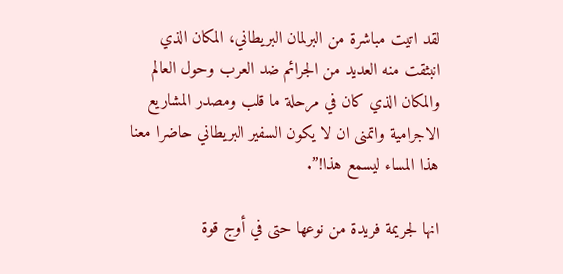لقد اتيت مباشرة من البرلمان البريطاني، المكان الذي انبثقت منه العديد من الجرائم ضد العرب وحول العالم والمكان الذي كان في مرحلة ما قلب ومصدر المشاريع الاجرامية واتمنى ان لا يكون السفير البريطاني حاضرا معنا هذا المساء ليسمع هذا!”.

انها لجريمة فريدة من نوعها حتى في أوج قوة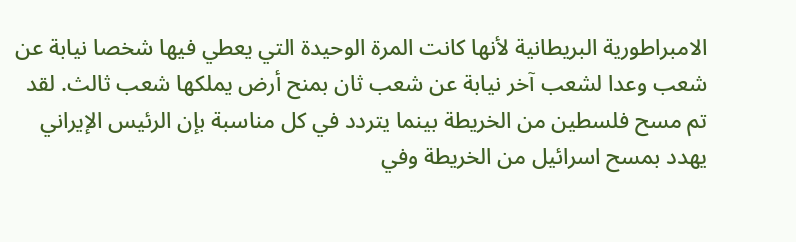الامبراطورية البريطانية لأنها كانت المرة الوحيدة التي يعطي فيها شخصا نيابة عن شعب وعدا لشعب آخر نيابة عن شعب ثان بمنح أرض يملكها شعب ثالث. لقد تم مسح فلسطين من الخريطة بينما يتردد في كل مناسبة بإن الرئيس الإيراني يهدد بمسح اسرائيل من الخريطة وفي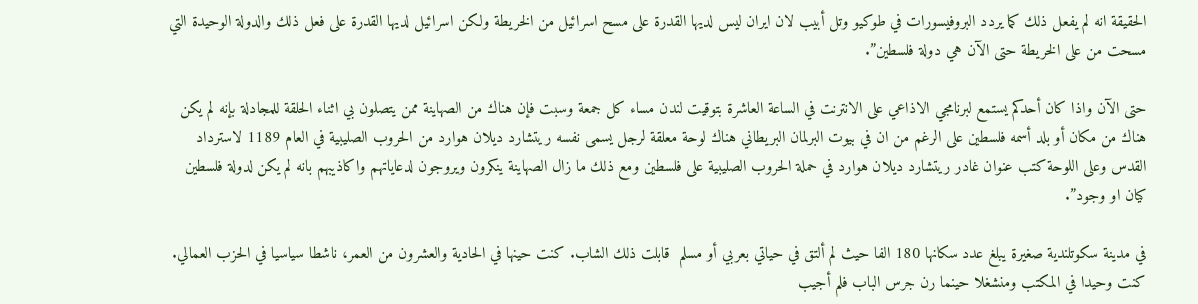الحقيقة انه لم يفعل ذلك كما يردد البروفيسورات في طوكيو وتل أبيب لان ايران ليس لديها القدرة على مسح اسرائيل من الخريطة ولكن اسرائيل لديها القدرة على فعل ذلك والدولة الوحيدة التي مسحت من على الخريطة حتى الآن هي دولة فلسطين”.

حتى الآن واذا كان أحدكم يستمع لبرنامجي الاذاعي على الانترنت في الساعة العاشرة بتوقيت لندن مساء كل جمعة وسبت فإن هناك من الصهاينة ممن يتصلون بي اثناء الحلقة للمجادلة بإنه لم يكن هناك من مكان أو بلد أسمه فلسطين على الرغم من ان في بيوت البرلمان البريطاني هناك لوحة معلقة لرجل يسمى نفسه ريتشارد ديلان هوارد من الحروب الصليبية في العام 1189 لاسترداد القدس وعلى اللوحة كتب عنوان غادر ريتشارد ديلان هوارد في حملة الحروب الصليبية على فلسطين ومع ذلك ما زال الصهاينة ينكرون ويروجون لدعاياتهم واكاذيبهم بانه لم يكن لدولة فلسطين كيان او وجود”.

في مدينة سكوتلندية صغيرة يبلغ عدد سكانها 180 الفا حيث لم ألتق في حياتي بعربي أو مسلم  قابلت ذلك الشاب. كنت حينها في الحادية والعشرون من العمر، ناشطا سياسيا في الحزب العمالي. كنت وحيدا في المكتب ومنشغلا حينما رن جرس الباب فلم أجيب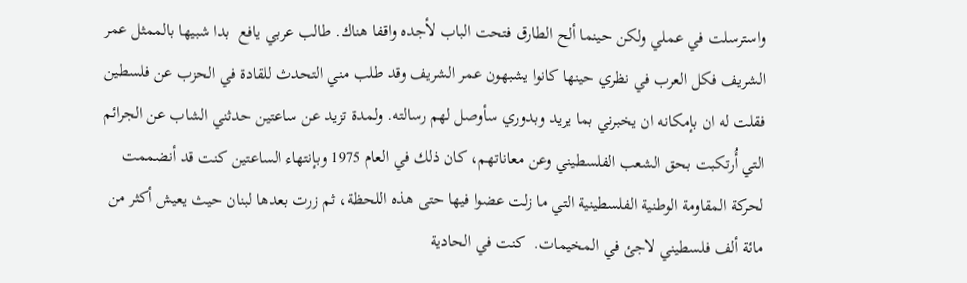واسترسلت في عملي ولكن حينما ألح الطارق فتحت الباب لأجده واقفا هناك. طالب عربي يافع  بدا شبيها بالممثل عمر الشريف فكل العرب في نظري حينها كانوا يشبهون عمر الشريف وقد طلب مني التحدث للقادة في الحزب عن فلسطين فقلت له ان بإمكانه ان يخبرني بما يريد وبدوري سأوصل لهم رسالته. ولمدة تزيد عن ساعتين حدثني الشاب عن الجرائم التي أُرتكبت بحق الشعب الفلسطيني وعن معاناتهم، كان ذلك في العام 1975 وبإنتهاء الساعتين كنت قد أنضممت لحركة المقاومة الوطنية الفلسطينية التي ما زلت عضوا فيها حتى هذه اللحظة، ثم زرت بعدها لبنان حيث يعيش أكثر من مائة ألف فلسطيني لاجئ في المخيمات.  كنت في الحادية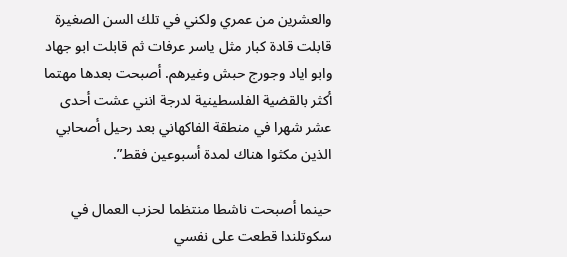والعشرين من عمري ولكني في تلك السن الصغيرة قابلت قادة كبار مثل ياسر عرفات ثم قابلت ابو جهاد وابو اياد وجورج حبش وغيرهم. أصبحت بعدها مهتما أكثر بالقضية الفلسطينية لدرجة انني عشت أحدى عشر شهرا في منطقة الفاكهاني بعد رحيل أصحابي الذين مكثوا هناك لمدة أسبوعين فقط”.

حينما أصبحت ناشطا منتظما لحزب العمال في سكوتلندا قطعت على نفسي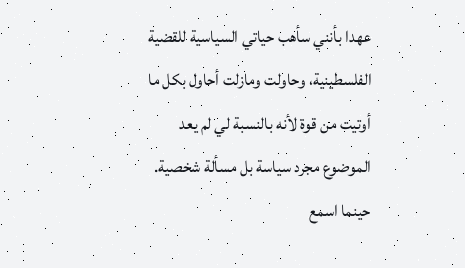عهدا بأنني سأهب حياتي السياسية للقضية الفلسطينية، وحاولت ومازلت أحاول بكل ما أوتيت من قوة لأنه بالنسبة لي لم يعد الموضوع مجرد سياسة بل مسألة شخصية. حينما اسمع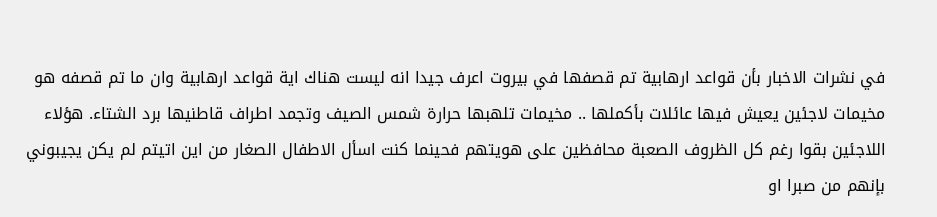في نشرات الاخبار بأن قواعد ارهابية تم قصفها في بيروت اعرف جيدا انه ليست هناك اية قواعد ارهابية وان ما تم قصفه هو مخيمات لاجئين يعيش فيها عائلات بأكملها .. مخيمات تلهبها حرارة شمس الصيف وتجمد اطراف قاطنيها برد الشتاء. هؤلاء اللاجئين بقوا رغم كل الظروف الصعبة محافظين على هويتهم فحينما كنت اسأل الاطفال الصغار من اين اتيتم لم يكن يجيبوني بإنهم من صبرا او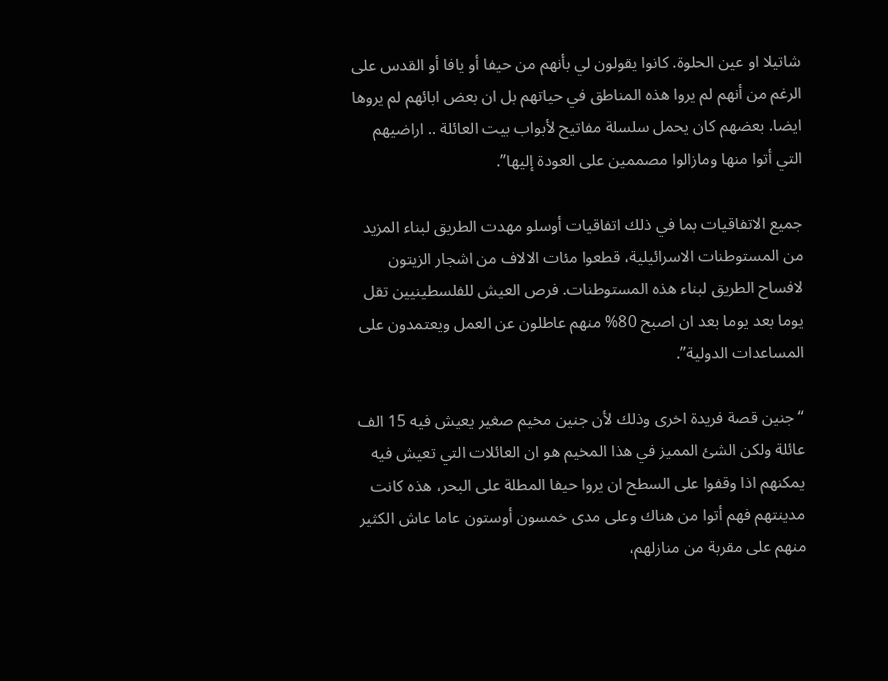شاتيلا او عين الحلوة. كانوا يقولون لي بأنهم من حيفا أو يافا أو القدس على الرغم من أنهم لم يروا هذه المناطق في حياتهم بل ان بعض ابائهم لم يروها ايضا. بعضهم كان يحمل سلسلة مفاتيح لأبواب بيت العائلة .. اراضيهم التي أتوا منها ومازالوا مصممين على العودة إليها”.

جميع الاتفاقيات بما في ذلك اتفاقيات أوسلو مهدت الطريق لبناء المزيد من المستوطنات الاسرائيلية، قطعوا مئات الالاف من اشجار الزيتون لافساح الطريق لبناء هذه المستوطنات. فرص العيش للفلسطينيين تقل يوما بعد يوما بعد ان اصبح 80% منهم عاطلون عن العمل ويعتمدون على المساعدات الدولية”.

“جنين قصة فريدة اخرى وذلك لأن جنين مخيم صغير يعيش فيه 15 الف عائلة ولكن الشئ المميز في هذا المخيم هو ان العائلات التي تعيش فيه يمكنهم اذا وقفوا على السطح ان يروا حيفا المطلة على البحر، هذه كانت مدينتهم فهم أتوا من هناك وعلى مدى خمسون أوستون عاما عاش الكثير منهم على مقربة من منازلهم،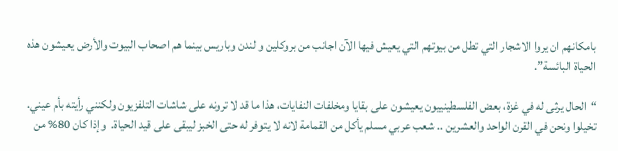بامكانهم ان يروا الاشجار التي تطل من بيوتهم التي يعيش فيها الآن اجانب من بروكلين و لندن وباريس بينما هم اصحاب البيوت والأرض يعيشون هذه الحياة البائسة”.

“الحال يرثى له في غزة، بعض الفلسطينييون يعيشون على بقايا ومخلفات النفايات، هذا ما قد لا ترونه على شاشات التلفزيون ولكنني رأيته بأم عيني. تخيلوا ونحن في القرن الواحد والعشرين .. شعب عربي مسلم يأكل من القمامة لانه لا يتوفر له حتى الخبز ليبقى على قيد الحياة.  وإذا كان 80% من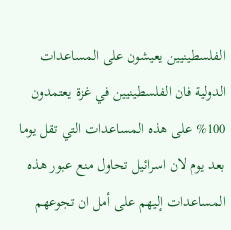الفلسطينيين يعيشون على المساعدات الدولية فان الفلسطينيين في غزة يعتمدون 100% على هذه المساعدات التي تقل يوما بعد يوم لان اسرائيل تحاول منع عبور هذه المساعدات إليهم على أمل ان تجوعهم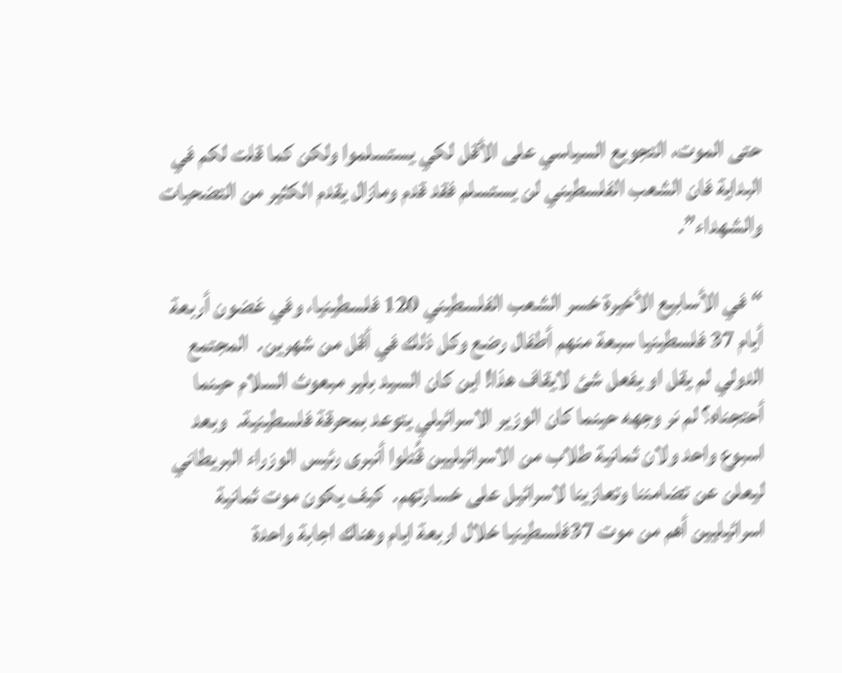حتى الموت، التجويع السياسي على الأقل لكي يستسلموا ولكن كما قلت لكم في البداية فان الشعب الفلسطيني لن يستسلم فقد قدم ومازال يقدم الكثير من التضحيات والشهداء”.

“في الأسابيع الأخيرة خسر الشعب الفلسطيني 120 فلسطينيا، وفي غضون أربعة أيام 37 فلسطينيا سبعة منهم أطفال رضع وكل ذلك في أقل من شهرين.  المجتمع الدولي لم يقل او يفعل شئ لايقاف هذا! اين كان السيد بلير مبعوث السلام حينما أحتجناه؟ لم نر وجهه حينما كان الوزير الاسرائيلي يتوعد بمحرقة فلسطينية.  وبعد اسبوع واحد ولان ثمانية طلاب من الاسرائيليين قُتلوا أنبرى رئيس الوزراء البريطاني ليعلن عن تضامننا وتعازينا لاسرائيل على خسارتهم.  كيف يكون موت ثمانية اسرائيليين أهم من موت 37فلسطينيا خلال اربعة ايام وهناك اجابة واحدة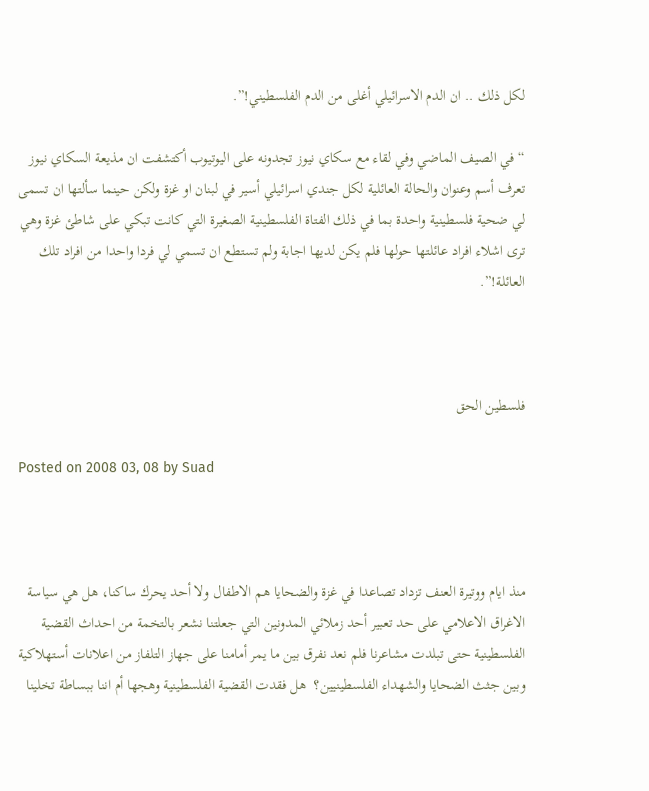لكل ذلك .. ان الدم الاسرائيلي أغلى من الدم الفلسطيني!”.

“في الصيف الماضي وفي لقاء مع سكاي نيوز تجدونه على اليوتيوب أكتشفت ان مذيعة السكاي نيوز تعرف أسم وعنوان والحالة العائلية لكل جندي اسرائيلي أسير في لبنان او غزة ولكن حينما سألتها ان تسمى لي ضحية فلسطينية واحدة بما في ذلك الفتاة الفلسطينية الصغيرة التي كانت تبكي على شاطئ غزة وهي ترى اشلاء افراد عائلتها حولها فلم يكن لديها اجابة ولم تستطع ان تسمي لي فردا واحدا من افراد تلك العائلة!”.



فلسطين الحق

Posted on 2008 03, 08 by Suad



منذ ايام ووتيرة العنف تزداد تصاعدا في غزة والضحايا هم الاطفال ولا أحد يحرك ساكنا، هل هي سياسة الاغراق الاعلامي على حد تعبير أحد زملائي المدونين التي جعلتنا نشعر بالتخمة من احداث القضية الفلسطينية حتى تبلدت مشاعرنا فلم نعد نفرق بين ما يمر أمامنا على جهاز التلفاز من اعلانات أستهلاكية وبين جثث الضحايا والشهداء الفلسطينيين؟  هل فقدت القضية الفلسطينية وهجها أم اننا ببساطة تخلينا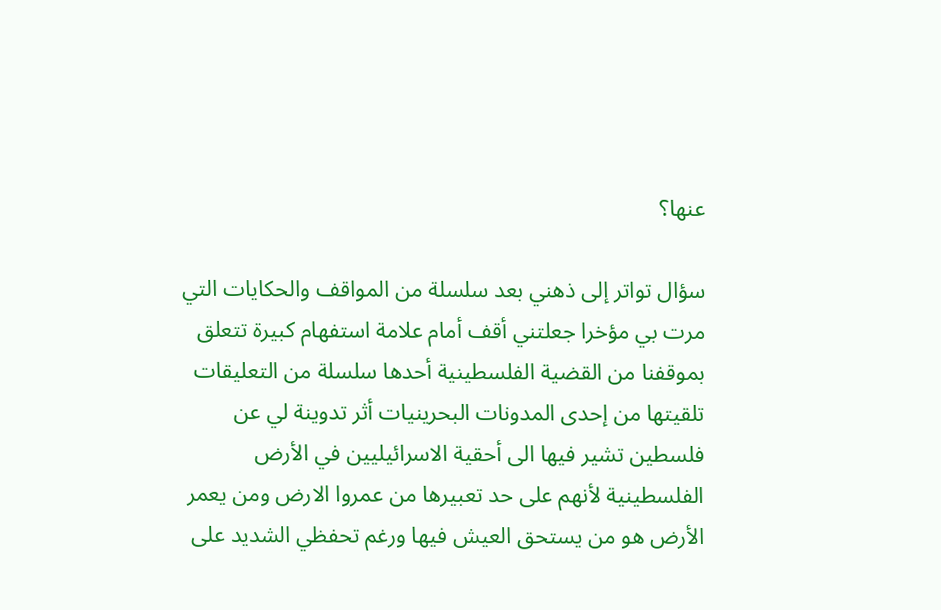عنها؟

سؤال تواتر إلى ذهني بعد سلسلة من المواقف والحكايات التي مرت بي مؤخرا جعلتني أقف أمام علامة استفهام كبيرة تتعلق بموقفنا من القضية الفلسطينية أحدها سلسلة من التعليقات تلقيتها من إحدى المدونات البحرينيات أثر تدوينة لي عن فلسطين تشير فيها الى أحقية الاسرائيليين في الأرض الفلسطينية لأنهم على حد تعبيرها من عمروا الارض ومن يعمر الأرض هو من يستحق العيش فيها ورغم تحفظي الشديد على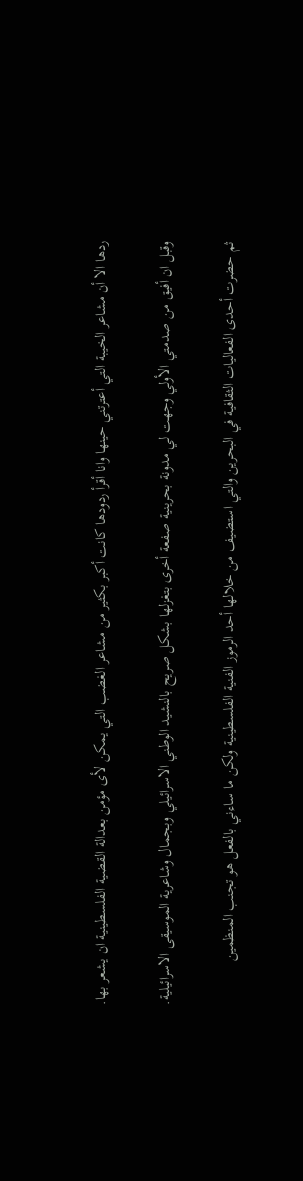ردها الا أن مشاعر الخيبة التي أعترتني حينها وانا أقرأ ردودها كانت أكبر بكثير من مشاعر الغضب التي يمكن لأى مؤمن بعدالة القضية الفلسطينية ان يشعر بها.

وقبل ان أفيق من صدمتي الأولي وجهت لي مدونة بحرينية صفعة أخرى بتغزلها بشكل صريح بالنشيد الوطني الاسرائيلي وبجمال وشاعرية الموسيقى الاسرائيلية.

ثم حضرت أحدى الفعاليات الثقافية في البحرين والتي استضيف من خلالها أحد الرموز الفنية الفلسطينية ولكن ما ساءني بالفعل هو تجنب المنظمين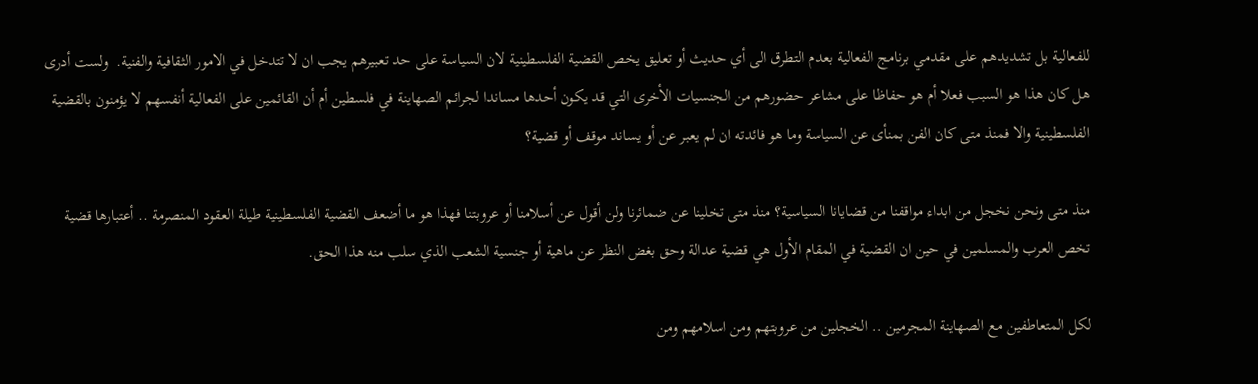للفعالية بل تشديدهم على مقدمي برنامج الفعالية بعدم التطرق الى أي حديث أو تعليق يخص القضية الفلسطينية لان السياسة على حد تعبيرهم يجب ان لا تتدخل في الامور الثقافية والفنية.  ولست أدرى هل كان هذا هو السبب فعلا أم هو حفاظا على مشاعر حضورهم من الجنسيات الأخرى التي قد يكون أحدها مساندا لجرائم الصهاينة في فلسطين أم أن القائمين على الفعالية أنفسهم لا يؤمنون بالقضية الفلسطينية والا فمنذ متى كان الفن بمنأى عن السياسة وما هو فائدته ان لم يعبر عن أو يساند موقف أو قضية؟

منذ متى ونحن نخجل من ابداء مواقفنا من قضايانا السياسية؟ منذ متى تخلينا عن ضمائرنا ولن أقول عن أسلامنا أو عروبتنا فهذا هو ما أضعف القضية الفلسطينية طيلة العقود المنصرمة .. أعتبارها قضية تخص العرب والمسلمين في حين ان القضية في المقام الأول هي قضية عدالة وحق بغض النظر عن ماهية أو جنسية الشعب الذي سلب منه هذا الحق.

لكل المتعاطفين مع الصهاينة المجرمين .. الخجلين من عروبتهم ومن اسلامهم ومن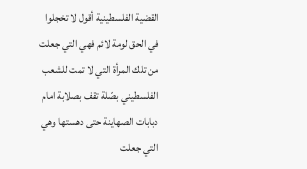القضية الفلسطينية أقول لا تخجلوا في الحق لومة لائم فهي التي جعلت من تلك المرأة التي لا تمت للشعب الفلسطيني بصّلة تقف بصلابة امام دبابات الصهاينة حتى دهستها وهي التي جعلت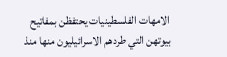الامهات الفلسطينيات يحتفظن بمفاتيح بيوتهن التي طردهم الاسرائيليون منها منذ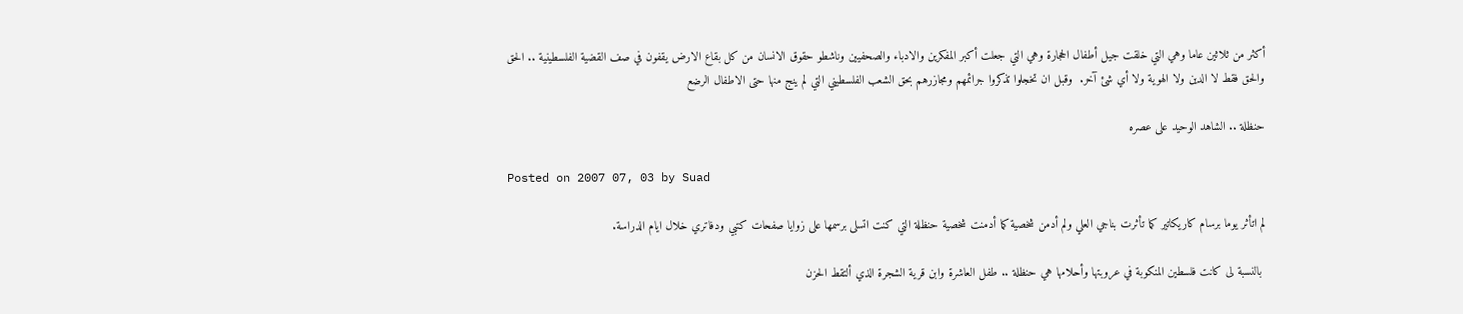أكثر من ثلاثين عاما وهي التي خلقت جيل أطفال الحجارة وهي التي جعلت أكبر المفكرين والادباء والصحفيين وناشطو حقوق الانسان من كل بقاع الارض يقفون في صف القضية الفلسطينية .. الحق والحق فقط لا الدين ولا الهوية ولا أي شئ آخر.  وقبل ان تخجلوا تذكروا جرائمهم ومجازرهم بحق الشعب الفلسطيني التي لم ينج منها حتى الاطفال الرضع

حنظلة .. الشاهد الوحيد على عصره

Posted on 2007 07, 03 by Suad

لم اتأثر يوما برسام كاريكاتير كما تأثرت بناجي العلي ولم أدمن شخصية كما أدمنت شخصية حنظلة التي كنت اتسلى برسمها على زوايا صفحات كتبي ودفاتري خلال ايام الدراسة.

 بالنسبة لى كانت فلسطين المنكوبة في عروبتها وأحلامها هي حنظلة .. طفل العاشرة وابن قرية الشجرة الذي ألتقط الحزن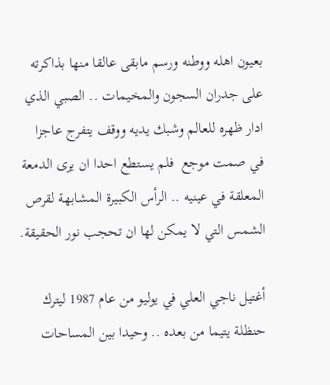بعيون اهله ووطنه ورسم مابقى عالقا منها بذاكرته على جدران السجون والمخيمات .. الصبي الذي ادار ظهره للعالم وشبك يديه ووقف يتفرج عاجزا في صمت موجع  فلم يستطع احدا ان يرى الدمعة المعلقة في عينيه .. الرأس الكبيرة المشابهة لقرص الشمس التي لا يمكن لها ان تحجب نور الحقيقة.

أغتيل ناجي العلي في يوليو من عام 1987 ليترك حنظلة يتيما من بعده .. وحيدا بين المساحات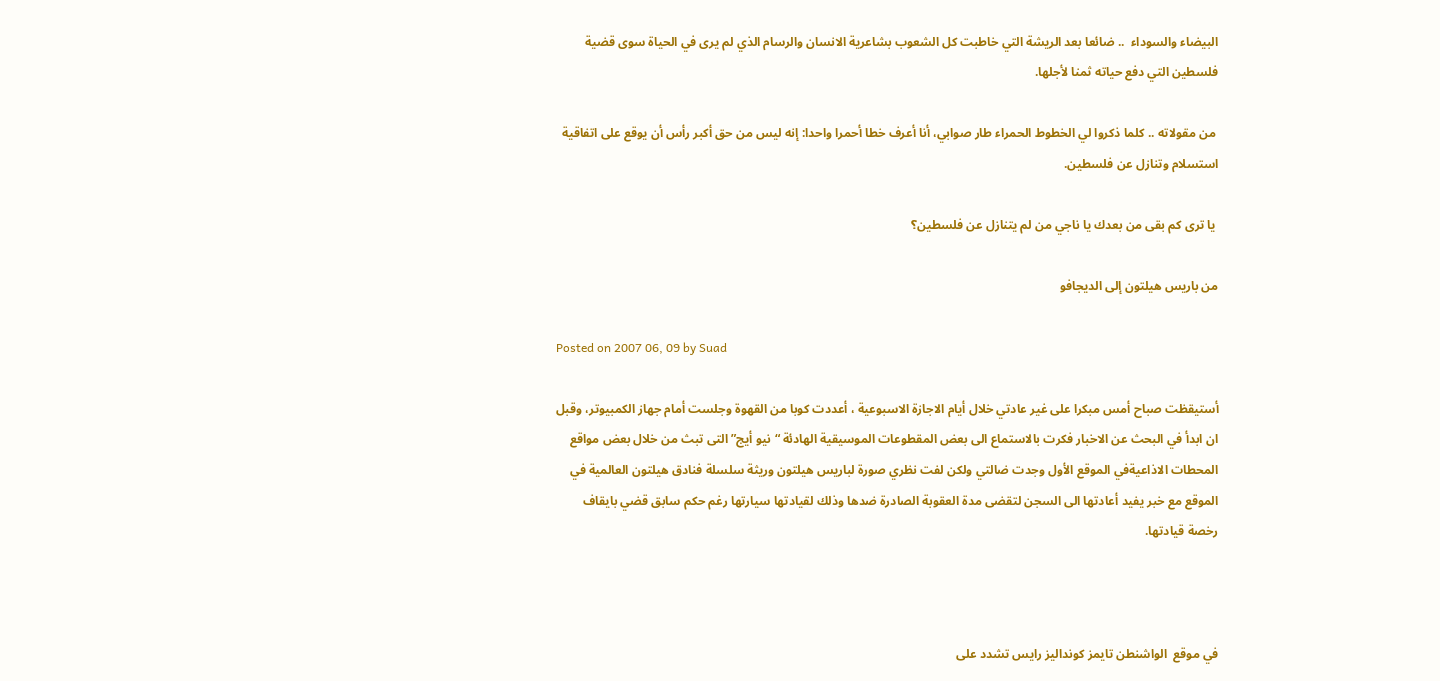البيضاء والسوداء  .. ضائعا بعد الريشة التي خاطبت كل الشعوب بشاعرية الانسان والرسام الذي لم يرى في الحياة سوى قضية فلسطين التي دفع حياته ثمنا لأجلها.

 من مقولاته .. كلما ذكروا لي الخطوط الحمراء طار صوابي، أنا أعرف خطا أحمرا واحدا: إنه ليس من حق أكبر رأس أن يوقع على اتفاقية استسلام وتنازل عن فلسطين.

 يا ترى كم بقى من بعدك يا ناجي من لم يتنازل عن فلسطين؟

من باريس هيلتون إلى الديجافو

Posted on 2007 06, 09 by Suad

أستيقظت صباح أمس مبكرا على غير عادتي خلال أيام الاجازة الاسبوعية ، أعددت كوبا من القهوة وجلست أمام جهاز الكمبيوتر، وقبل ان ابدأ في البحث عن الاخبار فكرت بالاستماع الى بعض المقطوعات الموسيقية الهادئة “نيو أيج” التى تبث من خلال بعض مواقع المحطات الاذاعيةفي الموقع الأول وجدت ضالتي ولكن لفت نظري صورة لباريس هيلتون وريثة سلسلة فنادق هيلتون العالمية في الموقع مع خبر يفيد أعادتها الى السجن لتقضى مدة العقوبة الصادرة ضدها وذلك لقيادتها سيارتها رغم حكم سابق قضي بايقاف رخصة قيادتها.



في موقع  الواشنطن تايمز كونداليز رايس تشدد على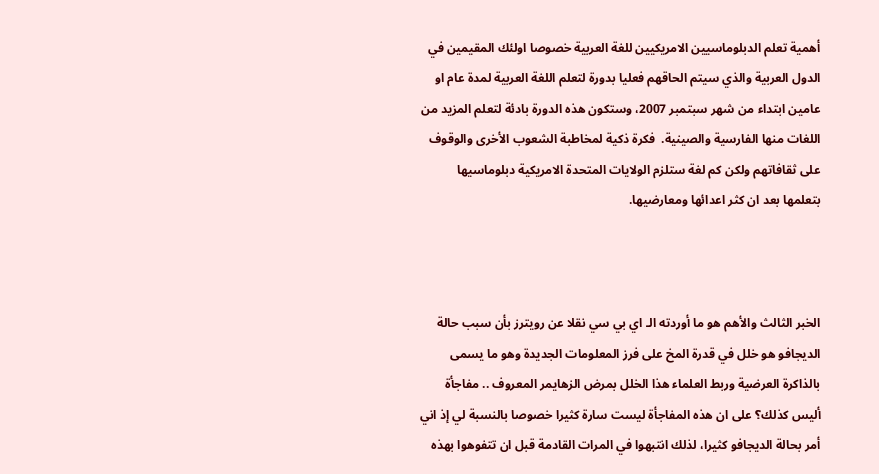أهمية تعلم الدبلوماسيين الامريكيين للغة العربية خصوصا اولئك المقيمين في الدول العربية والذي سيتم الحاقهم فعليا بدورة لتعلم اللغة العربية لمدة عام او عامين ابتداء من شهر سبتمبر 2007، وستكون هذه الدورة بادئة لتعلم المزيد من اللغات منها الفارسية والصينية.  فكرة ذكية لمخاطبة الشعوب الأخرى والوقوف على ثقافاتهم ولكن كم لغة ستلزم الولايات المتحدة الامريكية دبلوماسيها بتعلمها بعد ان كثر اعدائها ومعارضيها.



الخبر الثالث والأهم هو ما أوردته الـ اي بي سي نقلا عن رويترز بأن سبب حالة الديجافو هو خلل في قدرة المخ على فرز المعلومات الجديدة وهو ما يسمى بالذاكرة العرضية وربط العلماء هذا الخلل بمرض الزهايمر المعروف .. مفاجأة أليس كذلك؟ على ان هذه المفاجأة ليست سارة كثيرا خصوصا بالنسبة لي إذ اني أمر بحالة الديجافو كثيرا، لذلك انتبهوا في المرات القادمة قبل ان تتفوهوا بهذه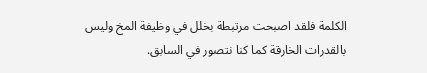الكلمة فلقد اصبحت مرتبطة بخلل في وظيفة المخ وليس بالقدرات الخارقة كما كنا نتصور في السابق.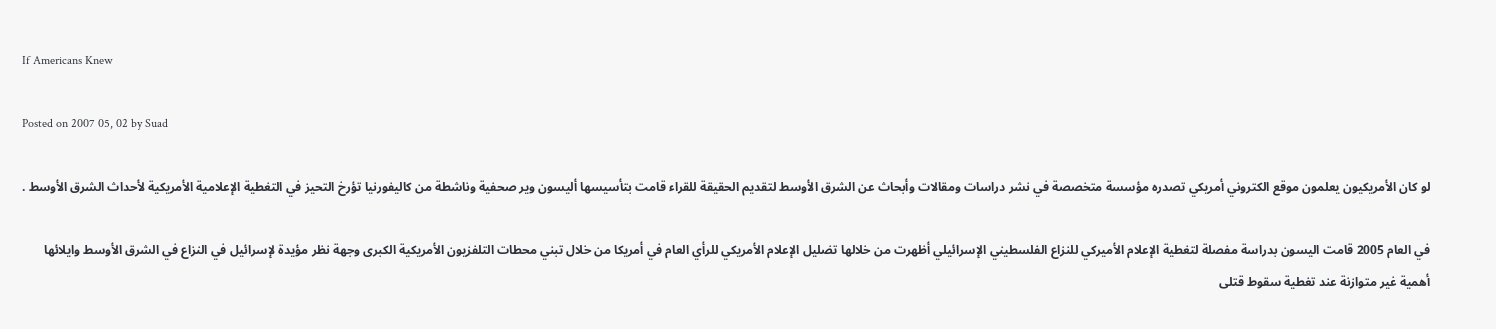If Americans Knew

Posted on 2007 05, 02 by Suad

لو كان الأمريكيون يعلمون موقع الكتروني أمريكي تصدره مؤسسة متخصصة في نشر دراسات ومقالات وأبحاث عن الشرق الأوسط لتقديم الحقيقة للقراء قامت بتأسيسها أليسون وير صحفية وناشطة من كاليفورنيا تؤرخ التحيز في التغطية الإعلامية الأمريكية لأحداث الشرق الأوسط .

في العام 2005 قامت اليسون بدراسة مفصلة لتغطية الإعلام الأميركي للنزاع الفلسطيني الإسرائيلي أظهرت من خلالها تضليل الإعلام الأمريكي للرأي العام في أمريكا من خلال تبني محطات التلفزيون الأمريكية الكبرى وجهة نظر مؤيدة لإسرائيل في النزاع في الشرق الأوسط وايلائها أهمية غير متوازنة عند تغطية سقوط قتلى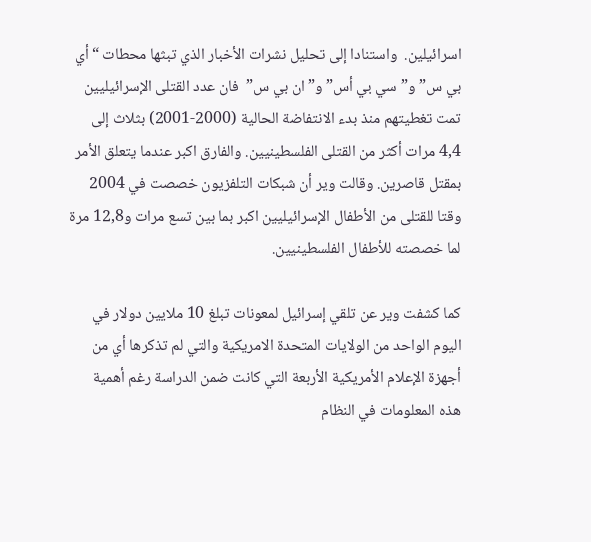اسرائيلين.  واستنادا إلى تحليل نشرات الأخبار الذي تبثها محطات “أي بي س” و”سي بي أس” و”ان بي س”  فان عدد القتلى الإسرائيليين تمت تغطيتهم منذ بدء الانتفاضة الحالية (2000-2001) بثلاث إلى 4,4 مرات أكثر من القتلى الفلسطينيين. والفارق اكبر عندما يتعلق الأمر بمقتل قاصرين. وقالت وير أن شبكات التلفزيون خصصت في 2004 وقتا للقتلى من الأطفال الإسرائيليين اكبر بما بين تسع مرات و12,8 مرة لما خصصته للأطفال الفلسطينيين.

كما كشفت وير عن تلقي إسرائيل لمعونات تبلغ 10 ملايين دولار في اليوم الواحد من الولايات المتحدة الامريكية والتي لم تذكرها أي من أجهزة الإعلام الأمريكية الأربعة التي كانت ضمن الدراسة رغم أهمية هذه المعلومات في النظام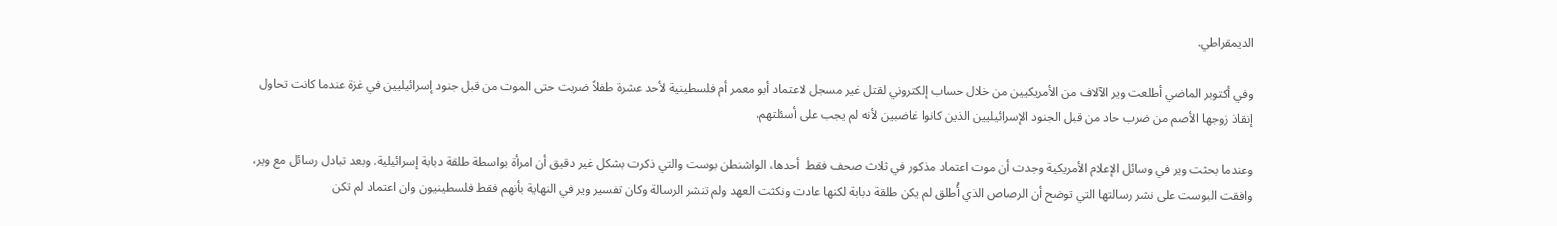الديمقراطي.

وفي أكتوبر الماضي أطلعت وير الآلاف من الأمريكيين من خلال حساب إلكتروني لقتل غير مسجل لاعتماد أبو معمر أم فلسطينية لأحد عشرة طفلاً ضربت حتى الموت من قبل جنود إسرائيليين في غزة عندما كانت تحاول إنقاذ زوجها الأصم من ضرب حاد من قبل الجنود الإسرائيليين الذين كانوا غاضبين لأنه لم يجب على أسئلتهم.

وعندما بحثت وير في وسائل الإعلام الأمريكية وجدت أن موت اعتماد مذكور في ثلاث صحف فقط  أحدها، الواشنطن بوست والتي ذكرت بشكل غير دقيق أن امرأة بواسطة طلقة دبابة إسرائيلية. وبعد تبادل رسائل مع وير، وافقت البوست على نشر رسالتها التي توضح أن الرصاص الذي أُطلق لم يكن طلقة دبابة لكنها عادت ونكثت العهد ولم تنشر الرسالة وكان تفسير وير في النهاية بأنهم فقط فلسطينيون وان اعتماد لم تكن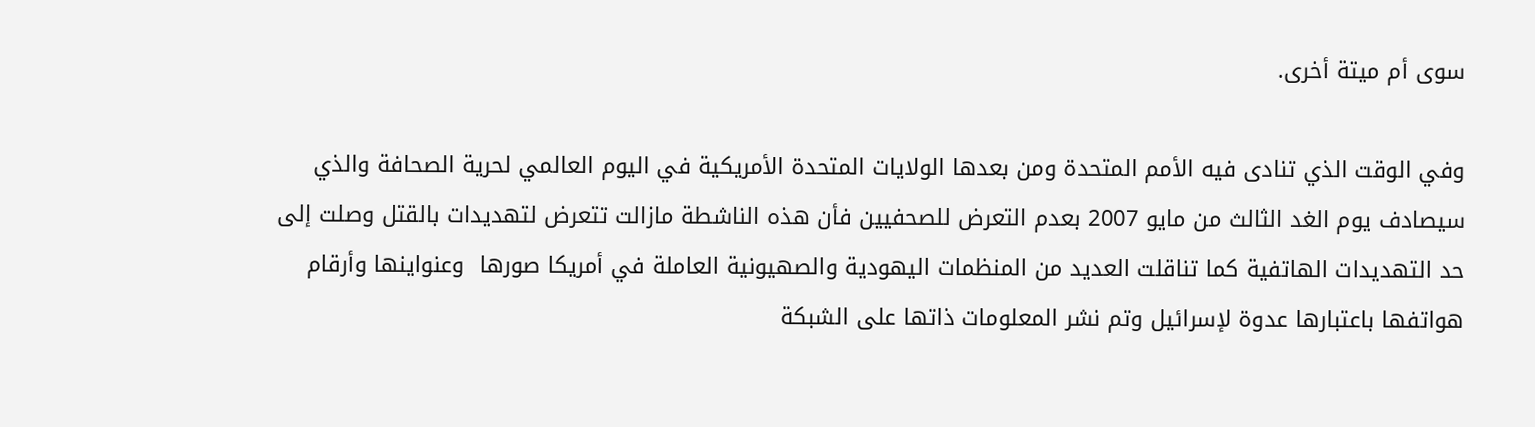سوى أم ميتة أخرى.

وفي الوقت الذي تنادى فيه الأمم المتحدة ومن بعدها الولايات المتحدة الأمريكية في اليوم العالمي لحرية الصحافة والذي سيصادف يوم الغد الثالث من مايو 2007 بعدم التعرض للصحفيين فأن هذه الناشطة مازالت تتعرض لتهديدات بالقتل وصلت إلى حد التهديدات الهاتفية كما تناقلت العديد من المنظمات اليهودية والصهيونية العاملة في أمريكا صورها  وعنواينها وأرقام هواتفها باعتبارها عدوة لإسرائيل وتم نشر المعلومات ذاتها على الشبكة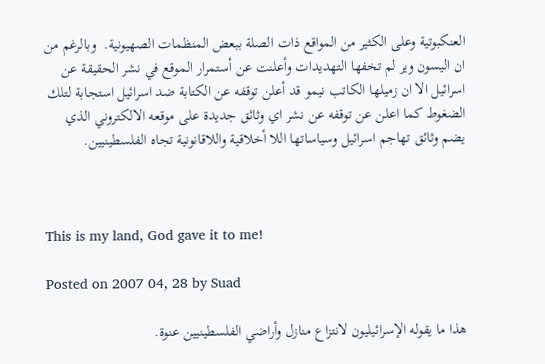العنكبوتية وعلى الكثير من المواقع ذات الصلة ببعض المنظمات الصهيونية.  وبالرغم من ان اليسون وير لم تخفها التهديدات وأعلنت عن أستمرار الموقع في نشر الحقيقة عن اسرائيل الا ان زميلها الكاتب نيمو قد أعلن توقفه عن الكتابة ضد اسرائيل استجابة لتلك الضغوط كما اعلن عن توقفه عن نشر اي وثائق جديدة على موقعه الالكتروني الذي يضم وثائق تهاجم اسرائيل وسياساتها اللا أخلاقية واللاقانونية تجاه الفلسطينيين.



This is my land, God gave it to me!

Posted on 2007 04, 28 by Suad

هذا ما يقوله الإسرائيليون لانتزاع منازل وأراضي الفلسطينيين عنوة.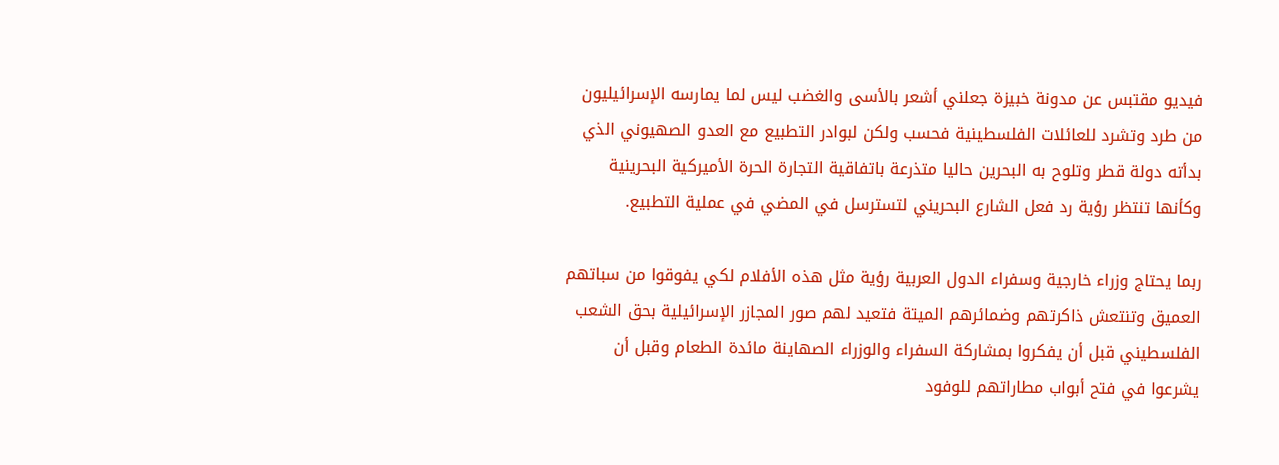فيديو مقتبس عن مدونة خبيزة جعلني أشعر بالأسى والغضب ليس لما يمارسه الإسرائيليون من طرد وتشرد للعائلات الفلسطينية فحسب ولكن لبوادر التطبيع مع العدو الصهيوني الذي بدأته دولة قطر وتلوح به البحرين حاليا متذرعة باتفاقية التجارة الحرة الأميركية البحرينية وكأنها تنتظر رؤية رد فعل الشارع البحريني لتسترسل في المضي في عملية التطبيع.

ربما يحتاج وزراء خارجية وسفراء الدول العربية رؤية مثل هذه الأفلام لكي يفوقوا من سباتهم العميق وتنتعش ذاكرتهم وضمائرهم الميتة فتعيد لهم صور المجازر الإسرائيلية بحق الشعب الفلسطيني قبل أن يفكروا بمشاركة السفراء والوزراء الصهاينة مائدة الطعام وقبل أن يشرعوا في فتح أبواب مطاراتهم للوفود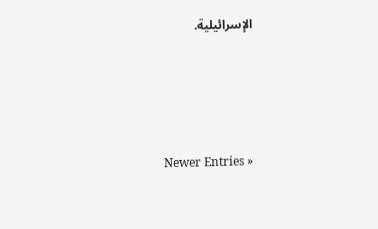الإسرائيلية.




Newer Entries »